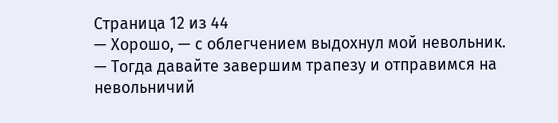Страница 12 из 44
— Хорошо, — с облегчением выдохнул мой невольник. — Тогда давайте завершим трапезу и отправимся на невольничий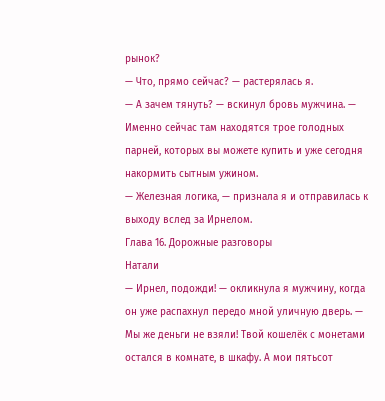рынок?
— Что, прямо сейчас? — растерялась я.
— А зачем тянуть? — вскинул бровь мужчина. — Именно сейчас там находятся трое голодных парней, которых вы можете купить и уже сегодня накормить сытным ужином.
— Железная логика, — признала я и отправилась к выходу вслед за Ирнелом.
Глава 16. Дорожные разговоры
Натали
— Ирнел, подожди! — окликнула я мужчину, когда он уже распахнул передо мной уличную дверь. — Мы же деньги не взяли! Твой кошелёк с монетами остался в комнате, в шкафу. А мои пятьсот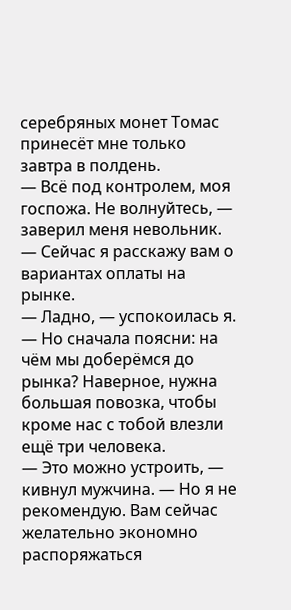серебряных монет Томас принесёт мне только завтра в полдень.
— Всё под контролем, моя госпожа. Не волнуйтесь, — заверил меня невольник. — Сейчас я расскажу вам о вариантах оплаты на рынке.
— Ладно, — успокоилась я. — Но сначала поясни: на чём мы доберёмся до рынка? Наверное, нужна большая повозка, чтобы кроме нас с тобой влезли ещё три человека.
— Это можно устроить, — кивнул мужчина. — Но я не рекомендую. Вам сейчас желательно экономно распоряжаться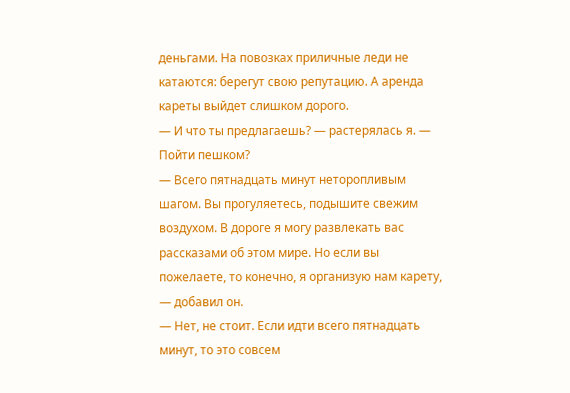деньгами. На повозках приличные леди не катаются: берегут свою репутацию. А аренда кареты выйдет слишком дорого.
— И что ты предлагаешь? — растерялась я. — Пойти пешком?
— Всего пятнадцать минут неторопливым шагом. Вы прогуляетесь, подышите свежим воздухом. В дороге я могу развлекать вас рассказами об этом мире. Но если вы пожелаете, то конечно, я организую нам карету, — добавил он.
— Нет, не стоит. Если идти всего пятнадцать минут, то это совсем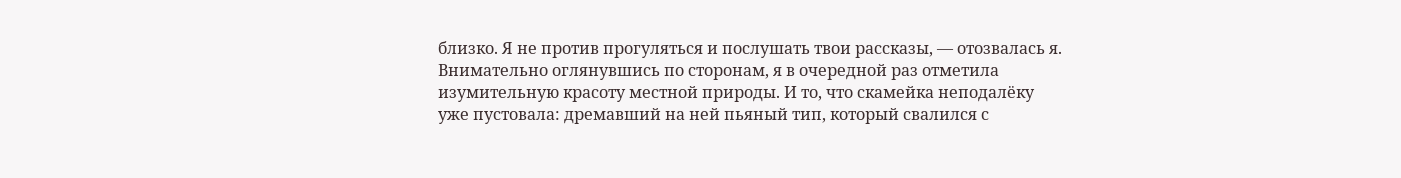близко. Я не против прогуляться и послушать твои рассказы, — отозвалась я.
Внимательно оглянувшись по сторонам, я в очередной раз отметила изумительную красоту местной природы. И то, что скамейка неподалёку уже пустовала: дремавший на ней пьяный тип, который свалился с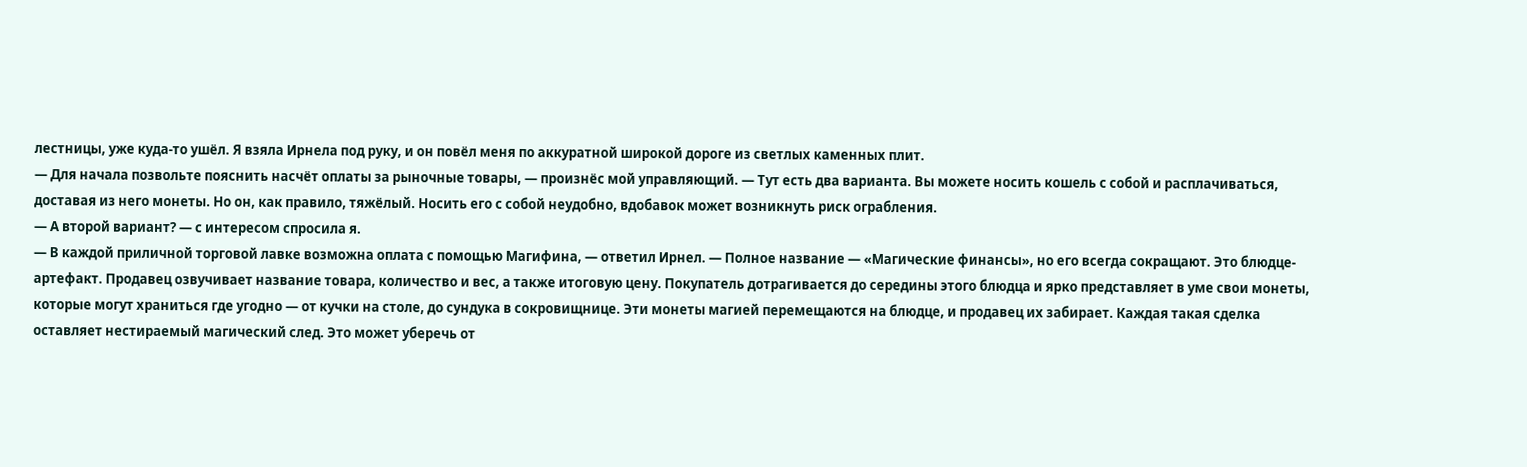лестницы, уже куда-то ушёл. Я взяла Ирнела под руку, и он повёл меня по аккуратной широкой дороге из светлых каменных плит.
— Для начала позвольте пояснить насчёт оплаты за рыночные товары, — произнёс мой управляющий. — Тут есть два варианта. Вы можете носить кошель с собой и расплачиваться, доставая из него монеты. Но он, как правило, тяжёлый. Носить его с собой неудобно, вдобавок может возникнуть риск ограбления.
— А второй вариант? — с интересом спросила я.
— В каждой приличной торговой лавке возможна оплата с помощью Магифина, — ответил Ирнел. — Полное название — «Магические финансы», но его всегда сокращают. Это блюдце-артефакт. Продавец озвучивает название товара, количество и вес, а также итоговую цену. Покупатель дотрагивается до середины этого блюдца и ярко представляет в уме свои монеты, которые могут храниться где угодно — от кучки на столе, до сундука в сокровищнице. Эти монеты магией перемещаются на блюдце, и продавец их забирает. Каждая такая сделка оставляет нестираемый магический след. Это может уберечь от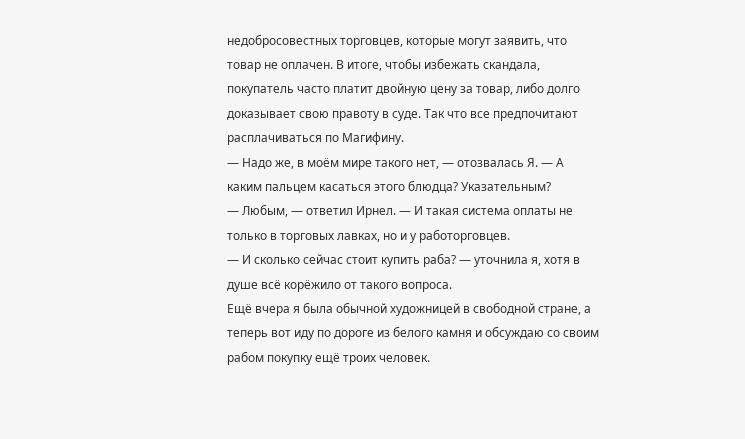недобросовестных торговцев, которые могут заявить, что товар не оплачен. В итоге, чтобы избежать скандала, покупатель часто платит двойную цену за товар, либо долго доказывает свою правоту в суде. Так что все предпочитают расплачиваться по Магифину.
— Надо же, в моём мире такого нет, — отозвалась Я. — А каким пальцем касаться этого блюдца? Указательным?
— Любым, — ответил Ирнел. — И такая система оплаты не только в торговых лавках, но и у работорговцев.
— И сколько сейчас стоит купить раба? — уточнила я, хотя в душе всё корёжило от такого вопроса.
Ещё вчера я была обычной художницей в свободной стране, а теперь вот иду по дороге из белого камня и обсуждаю со своим рабом покупку ещё троих человек.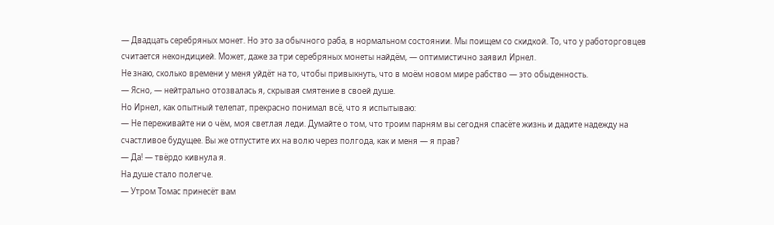— Двадцать серебряных монет. Но это за обычного раба, в нормальном состоянии. Мы поищем со скидкой. То, что у работорговцев считается некондицией. Может, даже за три серебряных монеты найдём, — оптимистично заявил Ирнел.
Не знаю, сколько времени у меня уйдёт на то, чтобы привыкнуть, что в моём новом мире рабство — это обыденность.
— Ясно, — нейтрально отозвалась я, скрывая смятение в своей душе.
Но Ирнел, как опытный телепат, прекрасно понимал всё, что я испытываю:
— Не переживайте ни о чём, моя светлая леди. Думайте о том, что троим парням вы сегодня спасёте жизнь и дадите надежду на счастливое будущее. Вы же отпустите их на волю через полгода, как и меня — я прав?
— Да! — твёрдо кивнула я.
На душе стало полегче.
— Утром Томас принесёт вам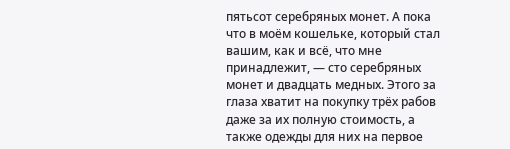пятьсот серебряных монет. А пока что в моём кошельке, который стал вашим, как и всё, что мне принадлежит, — сто серебряных монет и двадцать медных. Этого за глаза хватит на покупку трёх рабов даже за их полную стоимость, а также одежды для них на первое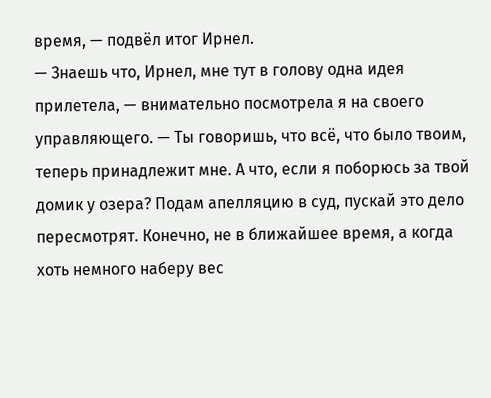время, — подвёл итог Ирнел.
— Знаешь что, Ирнел, мне тут в голову одна идея прилетела, — внимательно посмотрела я на своего управляющего. — Ты говоришь, что всё, что было твоим, теперь принадлежит мне. А что, если я поборюсь за твой домик у озера? Подам апелляцию в суд, пускай это дело пересмотрят. Конечно, не в ближайшее время, а когда хоть немного наберу вес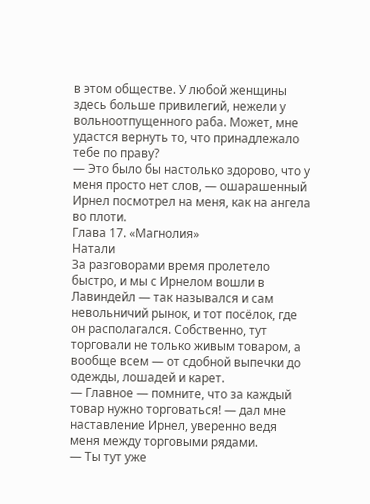в этом обществе. У любой женщины здесь больше привилегий, нежели у вольноотпущенного раба. Может, мне удастся вернуть то, что принадлежало тебе по праву?
— Это было бы настолько здорово, что у меня просто нет слов, — ошарашенный Ирнел посмотрел на меня, как на ангела во плоти.
Глава 17. «Магнолия»
Натали
За разговорами время пролетело быстро, и мы с Ирнелом вошли в Лавиндейл — так назывался и сам невольничий рынок, и тот посёлок, где он располагался. Собственно, тут торговали не только живым товаром, а вообще всем — от сдобной выпечки до одежды, лошадей и карет.
— Главное — помните, что за каждый товар нужно торговаться! — дал мне наставление Ирнел, уверенно ведя меня между торговыми рядами.
— Ты тут уже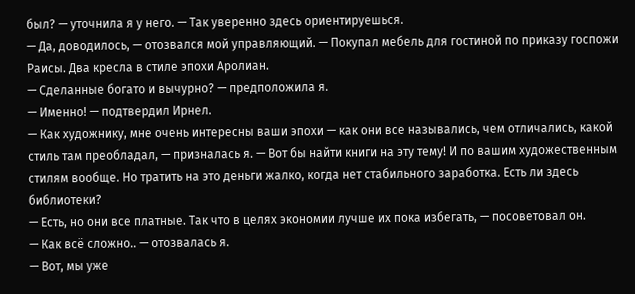был? — уточнила я у него. — Так уверенно здесь ориентируешься.
— Да, доводилось, — отозвался мой управляющий. — Покупал мебель для гостиной по приказу госпожи Раисы. Два кресла в стиле эпохи Аролиан.
— Сделанные богато и вычурно? — предположила я.
— Именно! — подтвердил Ирнел.
— Как художнику, мне очень интересны ваши эпохи — как они все назывались, чем отличались, какой стиль там преобладал, — призналась я. — Вот бы найти книги на эту тему! И по вашим художественным стилям вообще. Но тратить на это деньги жалко, когда нет стабильного заработка. Есть ли здесь библиотеки?
— Есть, но они все платные. Так что в целях экономии лучше их пока избегать, — посоветовал он.
— Как всё сложно.. — отозвалась я.
— Вот, мы уже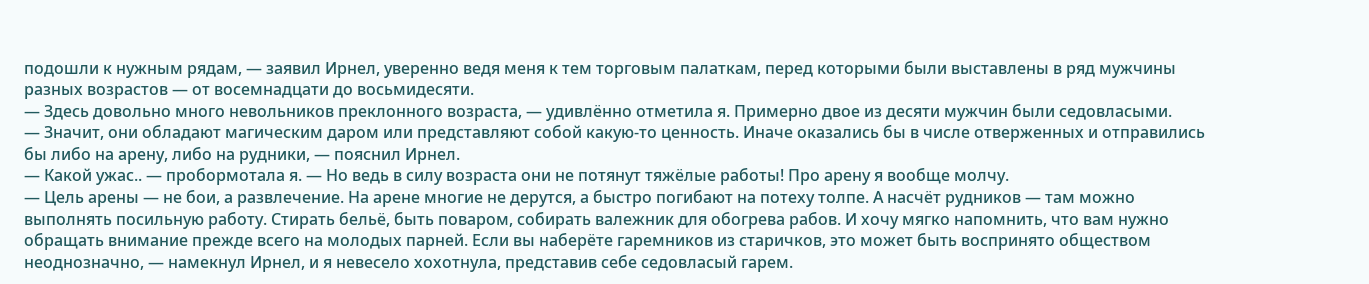подошли к нужным рядам, — заявил Ирнел, уверенно ведя меня к тем торговым палаткам, перед которыми были выставлены в ряд мужчины разных возрастов — от восемнадцати до восьмидесяти.
— Здесь довольно много невольников преклонного возраста, — удивлённо отметила я. Примерно двое из десяти мужчин были седовласыми.
— Значит, они обладают магическим даром или представляют собой какую-то ценность. Иначе оказались бы в числе отверженных и отправились бы либо на арену, либо на рудники, — пояснил Ирнел.
— Какой ужас.. — пробормотала я. — Но ведь в силу возраста они не потянут тяжёлые работы! Про арену я вообще молчу.
— Цель арены — не бои, а развлечение. На арене многие не дерутся, а быстро погибают на потеху толпе. А насчёт рудников — там можно выполнять посильную работу. Стирать бельё, быть поваром, собирать валежник для обогрева рабов. И хочу мягко напомнить, что вам нужно обращать внимание прежде всего на молодых парней. Если вы наберёте гаремников из старичков, это может быть воспринято обществом неоднозначно, — намекнул Ирнел, и я невесело хохотнула, представив себе седовласый гарем.